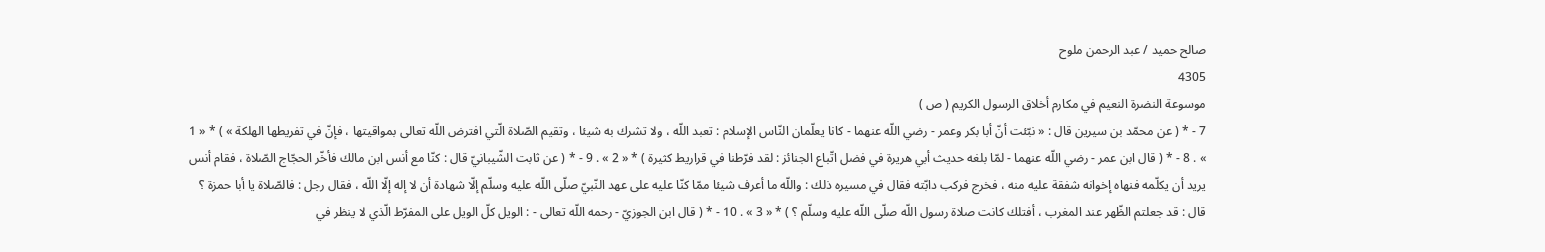صالح حميد / عبد الرحمن ملوح
4305
موسوعة النضرة النعيم في مكارم أخلاق الرسول الكريم ( ص )
7 - * ( عن محمّد بن سيرين قال : « نبّئت أنّ أبا بكر وعمر - رضي اللّه عنهما - كانا يعلّمان النّاس الإسلام : تعبد اللّه ، ولا تشرك به شيئا ، وتقيم الصّلاة الّتي افترض اللّه تعالى بمواقيتها ، فإنّ في تفريطها الهلكة » ) * « 1 » . 8 - * ( قال ابن عمر - رضي اللّه عنهما - لمّا بلغه حديث أبي هريرة في فضل اتّباع الجنائز : لقد فرّطنا في قراريط كثيرة ) * « 2 » . 9 - * ( عن ثابت الشّيبانيّ قال : كنّا مع أنس ابن مالك فأخّر الحجّاج الصّلاة ، فقام أنس يريد أن يكلّمه فنهاه إخوانه شفقة عليه منه ، فخرج فركب دابّته فقال في مسيره ذلك : واللّه ما أعرف شيئا ممّا كنّا عليه على عهد النّبيّ صلّى اللّه عليه وسلّم إلّا شهادة أن لا إله إلّا اللّه ، فقال رجل : فالصّلاة يا أبا حمزة ؟ قال : قد جعلتم الظّهر عند المغرب ، أفتلك كانت صلاة رسول اللّه صلّى اللّه عليه وسلّم ؟ ) * « 3 » . 10 - * ( قال ابن الجوزيّ - رحمه اللّه تعالى - : الويل كلّ الويل على المفرّط الّذي لا ينظر في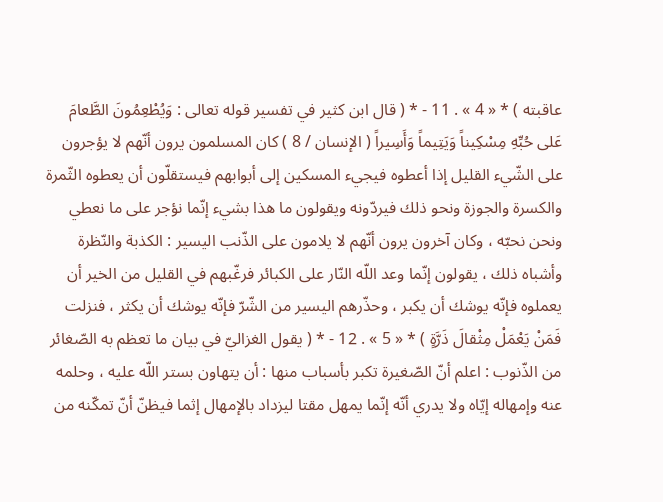عاقبته ) * « 4 » . 11 - * ( قال ابن كثير في تفسير قوله تعالى : وَيُطْعِمُونَ الطَّعامَ عَلى حُبِّهِ مِسْكِيناً وَيَتِيماً وَأَسِيراً ( الإنسان / 8 ) كان المسلمون يرون أنّهم لا يؤجرون على الشّيء القليل إذا أعطوه فيجيء المسكين إلى أبوابهم فيستقلّون أن يعطوه الثّمرة والكسرة والجوزة ونحو ذلك فيردّونه ويقولون ما هذا بشيء إنّما نؤجر على ما نعطي ونحن نحبّه ، وكان آخرون يرون أنّهم لا يلامون على الذّنب اليسير : الكذبة والنّظرة وأشباه ذلك ، يقولون إنّما وعد اللّه النّار على الكبائر فرغّبهم في القليل من الخير أن يعملوه فإنّه يوشك أن يكبر ، وحذّرهم اليسير من الشّرّ فإنّه يوشك أن يكثر ، فنزلت فَمَنْ يَعْمَلْ مِثْقالَ ذَرَّةٍ ) * « 5 » . 12 - * ( يقول الغزاليّ في بيان ما تعظم به الصّغائر من الذّنوب : اعلم أنّ الصّغيرة تكبر بأسباب منها : أن يتهاون بستر اللّه عليه ، وحلمه عنه وإمهاله إيّاه ولا يدري أنّه إنّما يمهل مقتا ليزداد بالإمهال إثما فيظنّ أنّ تمكّنه من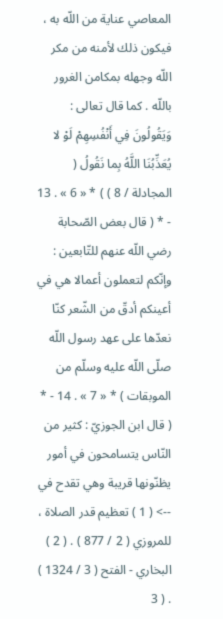المعاصي عناية من اللّه به ، فيكون ذلك لأمنه من مكر اللّه وجهله بمكامن الغرور باللّه . كما قال تعالى : وَيَقُولُونَ فِي أَنْفُسِهِمْ لَوْ لا يُعَذِّبُنَا اللَّهُ بِما نَقُولُ ( المجادلة / 8 ) ) * « 6 » . 13 - * ( قال بعض الصّحابة رضي اللّه عنهم للتّابعين : وإنّكم لتعملون أعمالا هي في أعينكم أدقّ من الشّعر كنّا نعدّها على عهد رسول اللّه صلّى اللّه عليه وسلّم من الموبقات ) * « 7 » . 14 - * ( قال ابن الجوزيّ : كثير من النّاس يتسامحون في أمور يظنّونها قريبة وهي تقدح في
--> ( 1 ) تعظيم قدر الصلاة ، للمروزي ( 2 / 877 ) . ( 2 ) البخاري - الفتح ( 3 / 1324 ) . ( 3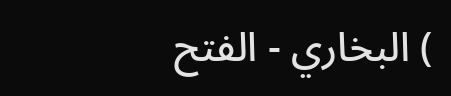) البخاري - الفتح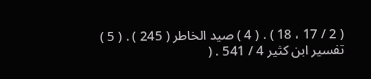( 2 / 17 ، 18 ) . ( 4 ) صيد الخاطر ( 245 ) . ( 5 ) تفسير ابن كثير 4 / 541 . (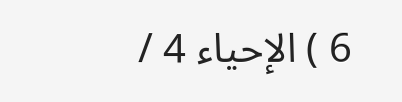6 ) الإحياء 4 /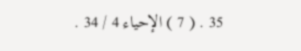35 . ( 7 ) الإحياء 4 / 34 .